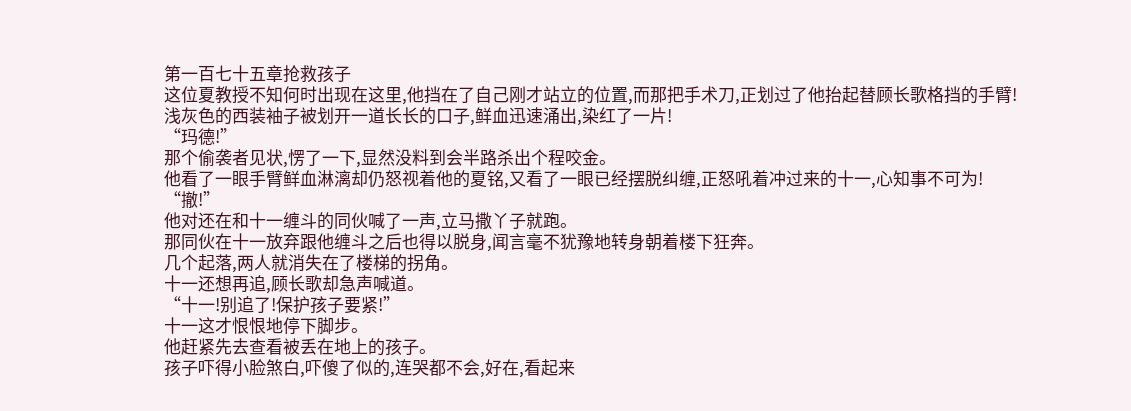第一百七十五章抢救孩子
这位夏教授不知何时出现在这里,他挡在了自己刚才站立的位置,而那把手术刀,正划过了他抬起替顾长歌格挡的手臂!
浅灰色的西装袖子被划开一道长长的口子,鲜血迅速涌出,染红了一片!
“玛德!”
那个偷袭者见状,愣了一下,显然没料到会半路杀出个程咬金。
他看了一眼手臂鲜血淋漓却仍怒视着他的夏铭,又看了一眼已经摆脱纠缠,正怒吼着冲过来的十一,心知事不可为!
“撤!”
他对还在和十一缠斗的同伙喊了一声,立马撒丫子就跑。
那同伙在十一放弃跟他缠斗之后也得以脱身,闻言毫不犹豫地转身朝着楼下狂奔。
几个起落,两人就消失在了楼梯的拐角。
十一还想再追,顾长歌却急声喊道。
“十一!别追了!保护孩子要紧!”
十一这才恨恨地停下脚步。
他赶紧先去查看被丢在地上的孩子。
孩子吓得小脸煞白,吓傻了似的,连哭都不会,好在,看起来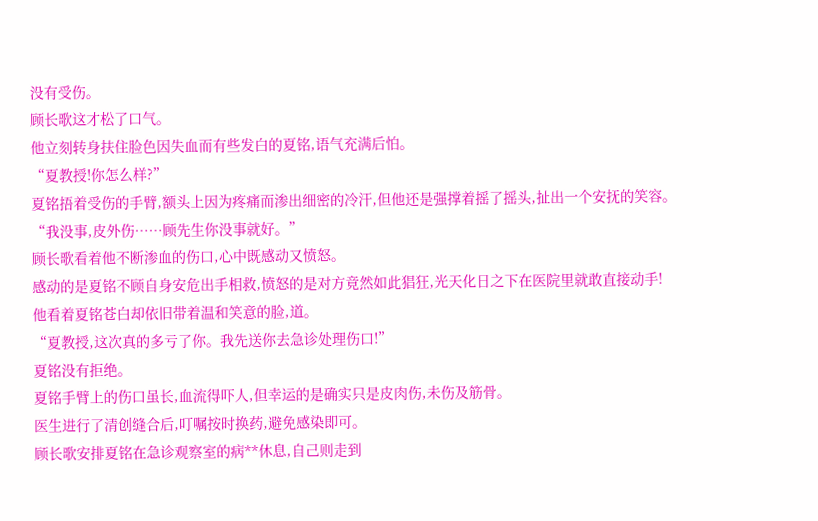没有受伤。
顾长歌这才松了口气。
他立刻转身扶住脸色因失血而有些发白的夏铭,语气充满后怕。
“夏教授!你怎么样?”
夏铭捂着受伤的手臂,额头上因为疼痛而渗出细密的冷汗,但他还是强撑着摇了摇头,扯出一个安抚的笑容。
“我没事,皮外伤……顾先生你没事就好。”
顾长歌看着他不断渗血的伤口,心中既感动又愤怒。
感动的是夏铭不顾自身安危出手相救,愤怒的是对方竟然如此猖狂,光天化日之下在医院里就敢直接动手!
他看着夏铭苍白却依旧带着温和笑意的脸,道。
“夏教授,这次真的多亏了你。我先送你去急诊处理伤口!”
夏铭没有拒绝。
夏铭手臂上的伤口虽长,血流得吓人,但幸运的是确实只是皮肉伤,未伤及筋骨。
医生进行了清创缝合后,叮嘱按时换药,避免感染即可。
顾长歌安排夏铭在急诊观察室的病**休息,自己则走到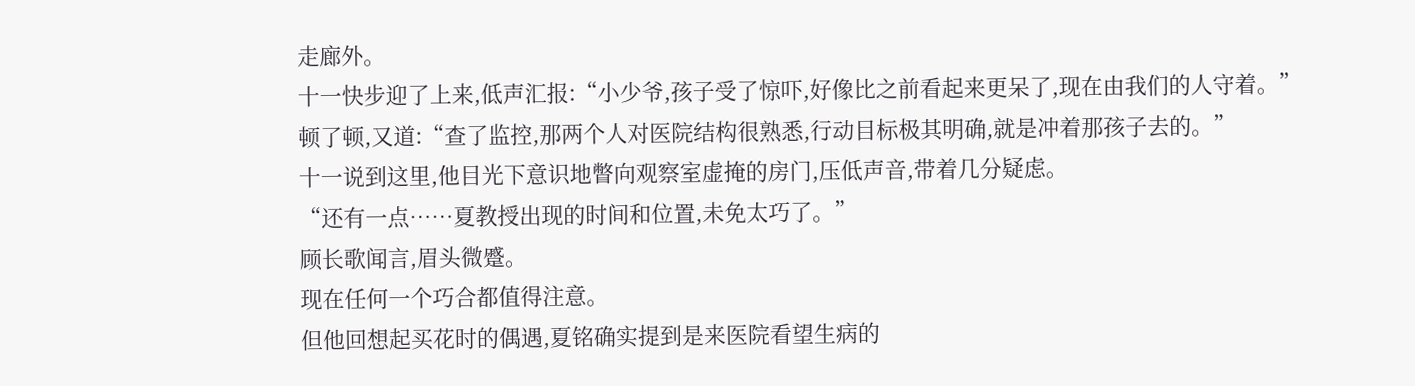走廊外。
十一快步迎了上来,低声汇报:“小少爷,孩子受了惊吓,好像比之前看起来更呆了,现在由我们的人守着。”
顿了顿,又道:“查了监控,那两个人对医院结构很熟悉,行动目标极其明确,就是冲着那孩子去的。”
十一说到这里,他目光下意识地瞥向观察室虚掩的房门,压低声音,带着几分疑虑。
“还有一点……夏教授出现的时间和位置,未免太巧了。”
顾长歌闻言,眉头微蹙。
现在任何一个巧合都值得注意。
但他回想起买花时的偶遇,夏铭确实提到是来医院看望生病的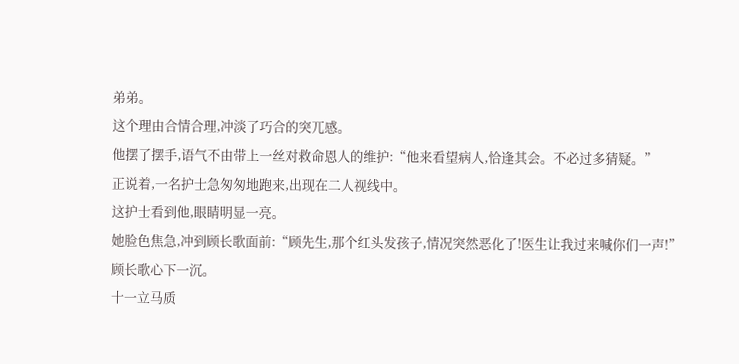弟弟。
这个理由合情合理,冲淡了巧合的突兀感。
他摆了摆手,语气不由带上一丝对救命恩人的维护:“他来看望病人,恰逢其会。不必过多猜疑。”
正说着,一名护士急匆匆地跑来,出现在二人视线中。
这护士看到他,眼睛明显一亮。
她脸色焦急,冲到顾长歌面前:“顾先生,那个红头发孩子,情况突然恶化了!医生让我过来喊你们一声!”
顾长歌心下一沉。
十一立马质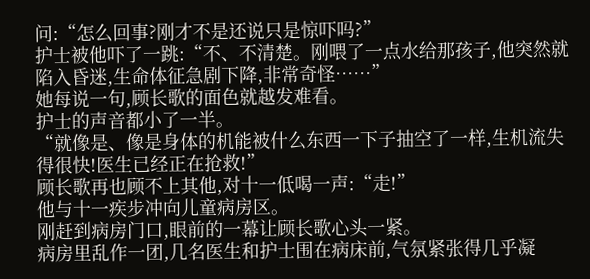问:“怎么回事?刚才不是还说只是惊吓吗?”
护士被他吓了一跳:“不、不清楚。刚喂了一点水给那孩子,他突然就陷入昏迷,生命体征急剧下降,非常奇怪……”
她每说一句,顾长歌的面色就越发难看。
护士的声音都小了一半。
“就像是、像是身体的机能被什么东西一下子抽空了一样,生机流失得很快!医生已经正在抢救!”
顾长歌再也顾不上其他,对十一低喝一声:“走!”
他与十一疾步冲向儿童病房区。
刚赶到病房门口,眼前的一幕让顾长歌心头一紧。
病房里乱作一团,几名医生和护士围在病床前,气氛紧张得几乎凝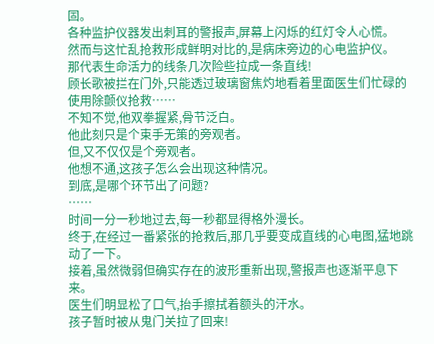固。
各种监护仪器发出刺耳的警报声,屏幕上闪烁的红灯令人心慌。
然而与这忙乱抢救形成鲜明对比的,是病床旁边的心电监护仪。
那代表生命活力的线条几次险些拉成一条直线!
顾长歌被拦在门外,只能透过玻璃窗焦灼地看着里面医生们忙碌的使用除颤仪抢救……
不知不觉,他双拳握紧,骨节泛白。
他此刻只是个束手无策的旁观者。
但,又不仅仅是个旁观者。
他想不通,这孩子怎么会出现这种情况。
到底,是哪个环节出了问题?
……
时间一分一秒地过去,每一秒都显得格外漫长。
终于,在经过一番紧张的抢救后,那几乎要变成直线的心电图,猛地跳动了一下。
接着,虽然微弱但确实存在的波形重新出现,警报声也逐渐平息下来。
医生们明显松了口气,抬手擦拭着额头的汗水。
孩子暂时被从鬼门关拉了回来!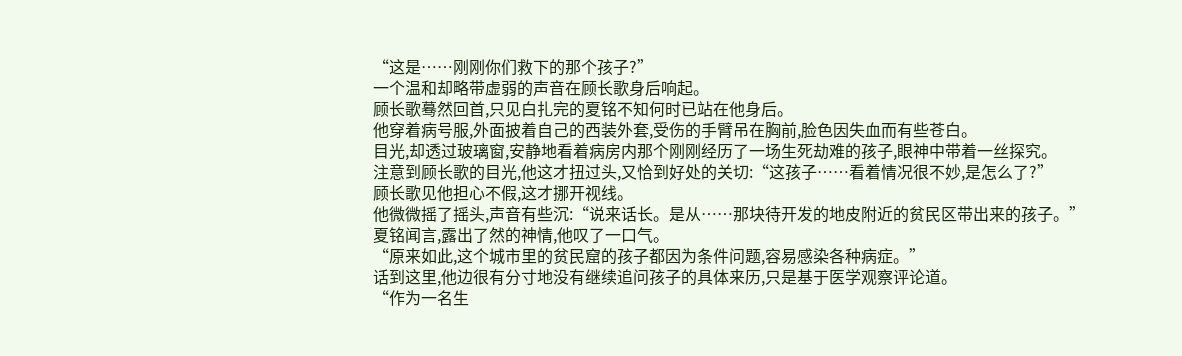“这是……刚刚你们救下的那个孩子?”
一个温和却略带虚弱的声音在顾长歌身后响起。
顾长歌蓦然回首,只见白扎完的夏铭不知何时已站在他身后。
他穿着病号服,外面披着自己的西装外套,受伤的手臂吊在胸前,脸色因失血而有些苍白。
目光,却透过玻璃窗,安静地看着病房内那个刚刚经历了一场生死劫难的孩子,眼神中带着一丝探究。
注意到顾长歌的目光,他这才扭过头,又恰到好处的关切:“这孩子……看着情况很不妙,是怎么了?”
顾长歌见他担心不假,这才挪开视线。
他微微摇了摇头,声音有些沉:“说来话长。是从……那块待开发的地皮附近的贫民区带出来的孩子。”
夏铭闻言,露出了然的神情,他叹了一口气。
“原来如此,这个城市里的贫民窟的孩子都因为条件问题,容易感染各种病症。”
话到这里,他边很有分寸地没有继续追问孩子的具体来历,只是基于医学观察评论道。
“作为一名生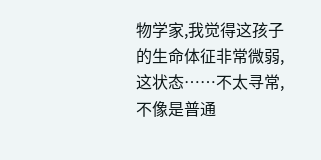物学家,我觉得这孩子的生命体征非常微弱,这状态……不太寻常,不像是普通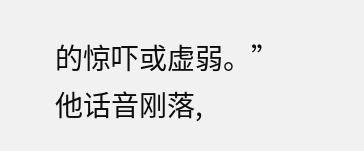的惊吓或虚弱。”
他话音刚落,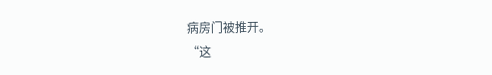病房门被推开。
“这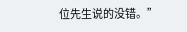位先生说的没错。”